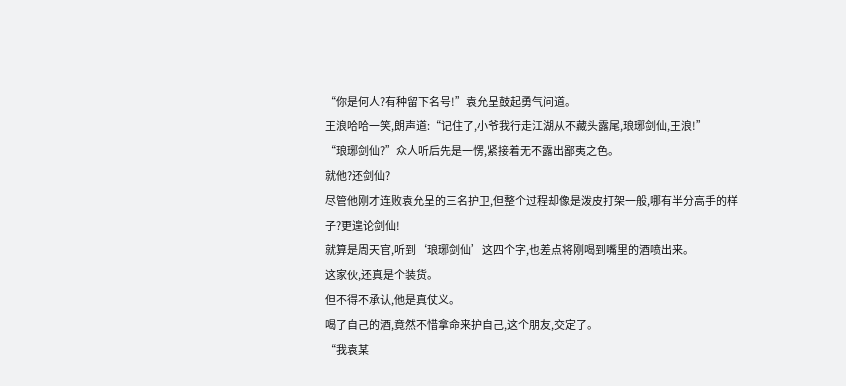“你是何人?有种留下名号!”袁允呈鼓起勇气问道。
王浪哈哈一笑,朗声道:“记住了,小爷我行走江湖从不藏头露尾,琅琊剑仙,王浪!”
“琅琊剑仙?”众人听后先是一愣,紧接着无不露出鄙夷之色。
就他?还剑仙?
尽管他刚才连败袁允呈的三名护卫,但整个过程却像是泼皮打架一般,哪有半分高手的样子?更遑论剑仙!
就算是周天官,听到‘琅琊剑仙’这四个字,也差点将刚喝到嘴里的酒喷出来。
这家伙,还真是个装货。
但不得不承认,他是真仗义。
喝了自己的酒,竟然不惜拿命来护自己,这个朋友,交定了。
“我袁某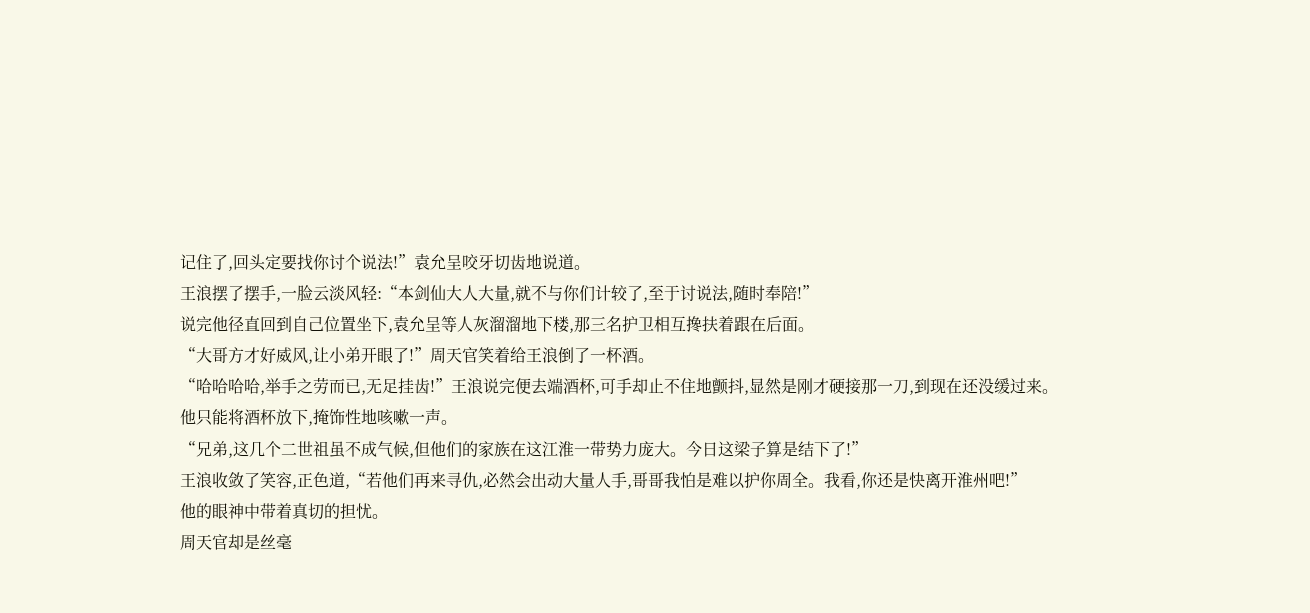记住了,回头定要找你讨个说法!”袁允呈咬牙切齿地说道。
王浪摆了摆手,一脸云淡风轻:“本剑仙大人大量,就不与你们计较了,至于讨说法,随时奉陪!”
说完他径直回到自己位置坐下,袁允呈等人灰溜溜地下楼,那三名护卫相互搀扶着跟在后面。
“大哥方才好威风,让小弟开眼了!”周天官笑着给王浪倒了一杯酒。
“哈哈哈哈,举手之劳而已,无足挂齿!”王浪说完便去端酒杯,可手却止不住地颤抖,显然是刚才硬接那一刀,到现在还没缓过来。
他只能将酒杯放下,掩饰性地咳嗽一声。
“兄弟,这几个二世祖虽不成气候,但他们的家族在这江淮一带势力庞大。今日这梁子算是结下了!”
王浪收敛了笑容,正色道,“若他们再来寻仇,必然会出动大量人手,哥哥我怕是难以护你周全。我看,你还是快离开淮州吧!”
他的眼神中带着真切的担忧。
周天官却是丝毫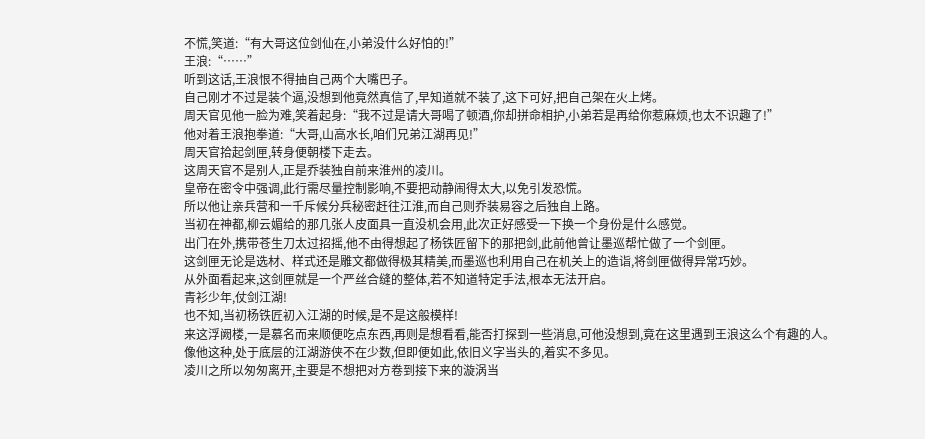不慌,笑道:“有大哥这位剑仙在,小弟没什么好怕的!”
王浪:“……”
听到这话,王浪恨不得抽自己两个大嘴巴子。
自己刚才不过是装个逼,没想到他竟然真信了,早知道就不装了,这下可好,把自己架在火上烤。
周天官见他一脸为难,笑着起身:“我不过是请大哥喝了顿酒,你却拼命相护,小弟若是再给你惹麻烦,也太不识趣了!”
他对着王浪抱拳道:“大哥,山高水长,咱们兄弟江湖再见!”
周天官拾起剑匣,转身便朝楼下走去。
这周天官不是别人,正是乔装独自前来淮州的凌川。
皇帝在密令中强调,此行需尽量控制影响,不要把动静闹得太大,以免引发恐慌。
所以他让亲兵营和一千斥候分兵秘密赶往江淮,而自己则乔装易容之后独自上路。
当初在神都,柳云媚给的那几张人皮面具一直没机会用,此次正好感受一下换一个身份是什么感觉。
出门在外,携带苍生刀太过招摇,他不由得想起了杨铁匠留下的那把剑,此前他曾让墨巡帮忙做了一个剑匣。
这剑匣无论是选材、样式还是雕文都做得极其精美,而墨巡也利用自己在机关上的造诣,将剑匣做得异常巧妙。
从外面看起来,这剑匣就是一个严丝合缝的整体,若不知道特定手法,根本无法开启。
青衫少年,仗剑江湖!
也不知,当初杨铁匠初入江湖的时候,是不是这般模样!
来这浮阙楼,一是慕名而来顺便吃点东西,再则是想看看,能否打探到一些消息,可他没想到,竟在这里遇到王浪这么个有趣的人。
像他这种,处于底层的江湖游侠不在少数,但即便如此,依旧义字当头的,着实不多见。
凌川之所以匆匆离开,主要是不想把对方卷到接下来的漩涡当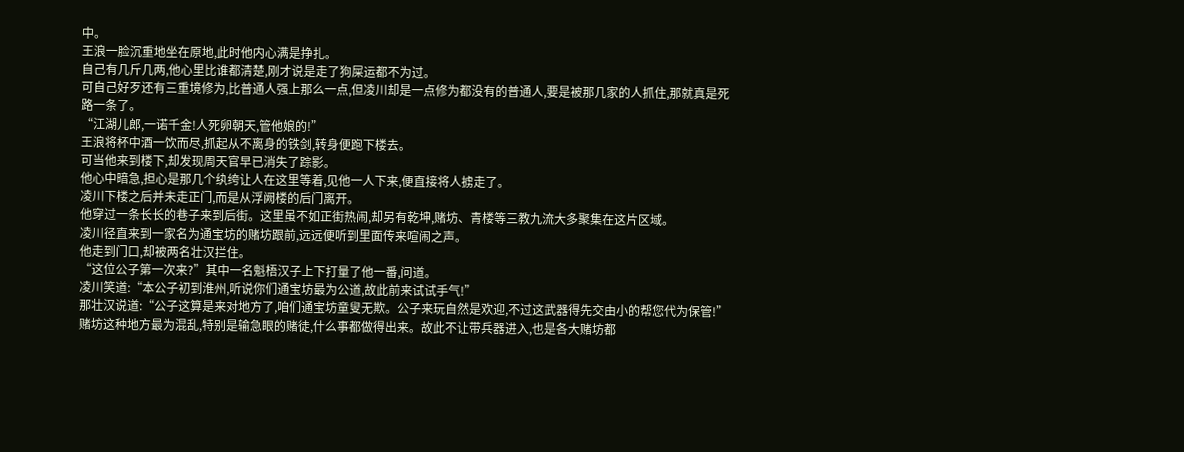中。
王浪一脸沉重地坐在原地,此时他内心满是挣扎。
自己有几斤几两,他心里比谁都清楚,刚才说是走了狗屎运都不为过。
可自己好歹还有三重境修为,比普通人强上那么一点,但凌川却是一点修为都没有的普通人,要是被那几家的人抓住,那就真是死路一条了。
“江湖儿郎,一诺千金!人死卵朝天,管他娘的!”
王浪将杯中酒一饮而尽,抓起从不离身的铁剑,转身便跑下楼去。
可当他来到楼下,却发现周天官早已消失了踪影。
他心中暗急,担心是那几个纨绔让人在这里等着,见他一人下来,便直接将人掳走了。
凌川下楼之后并未走正门,而是从浮阙楼的后门离开。
他穿过一条长长的巷子来到后街。这里虽不如正街热闹,却另有乾坤,赌坊、青楼等三教九流大多聚集在这片区域。
凌川径直来到一家名为通宝坊的赌坊跟前,远远便听到里面传来喧闹之声。
他走到门口,却被两名壮汉拦住。
“这位公子第一次来?”其中一名魁梧汉子上下打量了他一番,问道。
凌川笑道:“本公子初到淮州,听说你们通宝坊最为公道,故此前来试试手气!”
那壮汉说道:“公子这算是来对地方了,咱们通宝坊童叟无欺。公子来玩自然是欢迎,不过这武器得先交由小的帮您代为保管!”
赌坊这种地方最为混乱,特别是输急眼的赌徒,什么事都做得出来。故此不让带兵器进入,也是各大赌坊都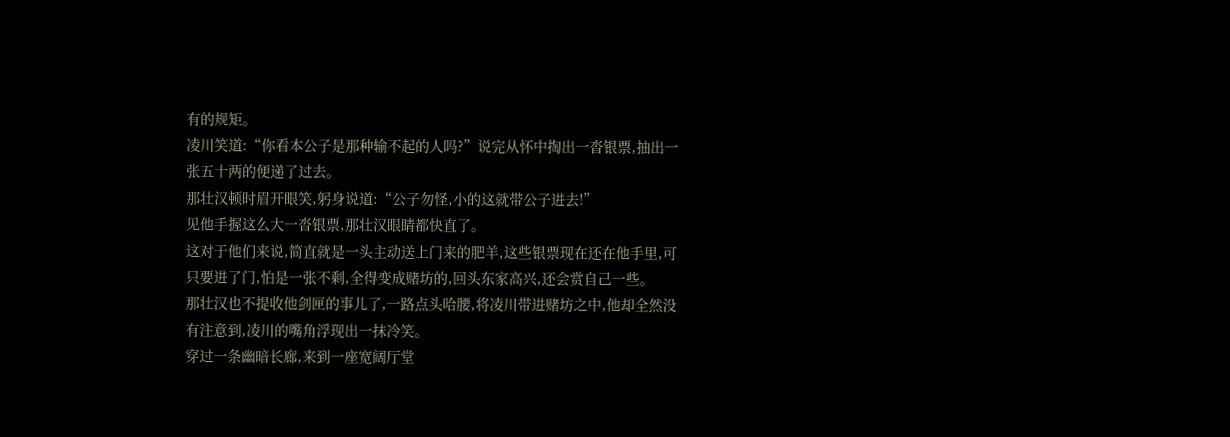有的规矩。
凌川笑道:“你看本公子是那种输不起的人吗?”说完从怀中掏出一沓银票,抽出一张五十两的便递了过去。
那壮汉顿时眉开眼笑,躬身说道:“公子勿怪,小的这就带公子进去!”
见他手握这么大一沓银票,那壮汉眼睛都快直了。
这对于他们来说,简直就是一头主动送上门来的肥羊,这些银票现在还在他手里,可只要进了门,怕是一张不剩,全得变成赌坊的,回头东家高兴,还会赏自己一些。
那壮汉也不提收他剑匣的事儿了,一路点头哈腰,将凌川带进赌坊之中,他却全然没有注意到,凌川的嘴角浮现出一抹冷笑。
穿过一条幽暗长廊,来到一座宽阔厅堂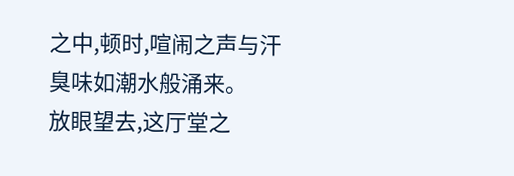之中,顿时,喧闹之声与汗臭味如潮水般涌来。
放眼望去,这厅堂之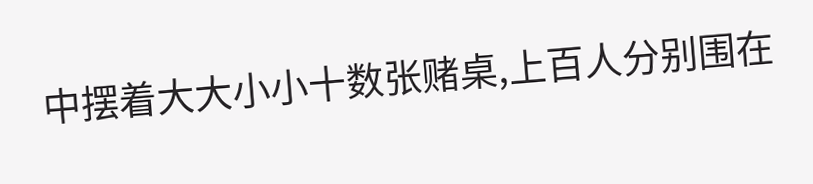中摆着大大小小十数张赌桌,上百人分别围在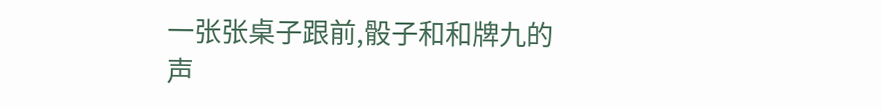一张张桌子跟前,骰子和和牌九的声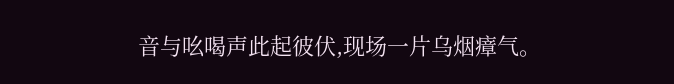音与吆喝声此起彼伏,现场一片乌烟瘴气。